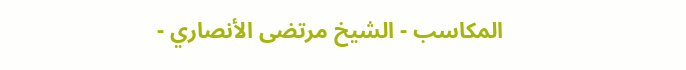المكاسب - الشيخ مرتضى الأنصاري -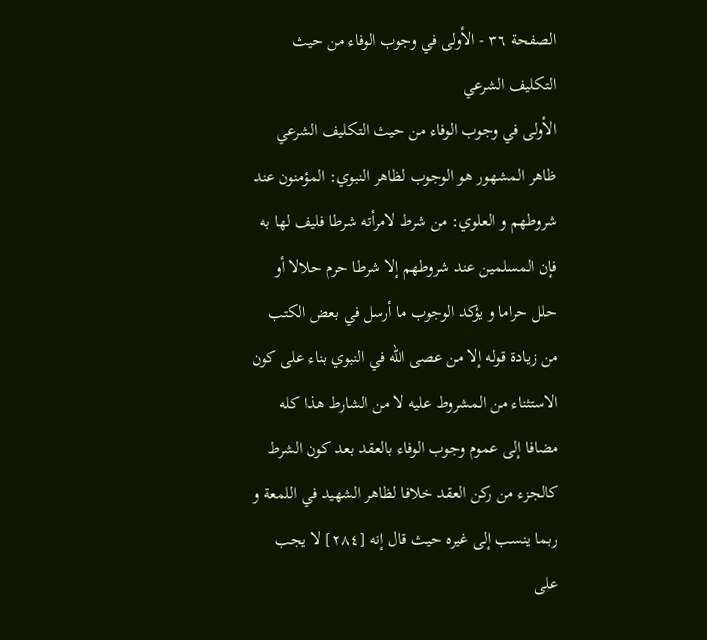الصفحة ٣٦ - الأولى في وجوب الوفاء من حيث التكليف الشرعي
الأولى في وجوب الوفاء من حيث التكليف الشرعي
ظاهر المشهور هو الوجوب لظاهر النبوي: المؤمنون عند شروطهم و العلوي: من شرط لامرأته شرطا فليف لها به فإن المسلمين عند شروطهم إلا شرطا حرم حلالا أو حلل حراما و يؤكد الوجوب ما أرسل في بعض الكتب من زيادة قوله إلا من عصى الله في النبوي بناء على كون الاستثناء من المشروط عليه لا من الشارط هذا كله مضافا إلى عموم وجوب الوفاء بالعقد بعد كون الشرط كالجزء من ركن العقد خلافا لظاهر الشهيد في اللمعة و ربما ينسب إلى غيره حيث قال إنه [٢٨٤] لا يجب على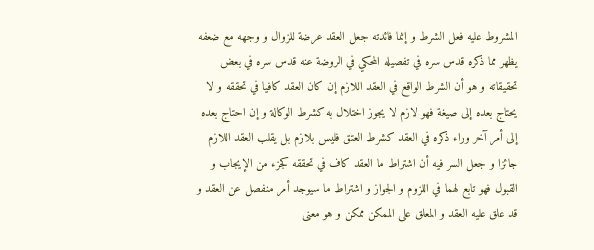المشروط عليه فعل الشرط و إنما فائدته جعل العقد عرضة للزوال و وجهه مع ضعفه يظهر مما ذكره قدس سره في تفصيله المحكي في الروضة عنه قدس سره في بعض تحقيقاته و هو أن الشرط الواقع في العقد اللازم إن كان العقد كافيا في تحققه و لا يحتاج بعده إلى صيغة فهو لازم لا يجوز اختلال به كشرط الوكالة و إن احتاج بعده إلى أمر آخر وراء ذكره في العقد كشرط العتق فليس بلازم بل يقلب العقد اللازم جائزا و جعل السر فيه أن اشتراط ما العقد كاف في تحققه كجزء من الإيجاب و القبول فهو تابع لهما في اللزوم و الجواز و اشتراط ما سيوجد أمر منفصل عن العقد و قد علق عليه العقد و المعلق على الممكن ممكن و هو معنى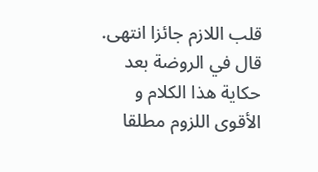قلب اللازم جائزا انتهى. قال في الروضة بعد حكاية هذا الكلام و الأقوى اللزوم مطلقا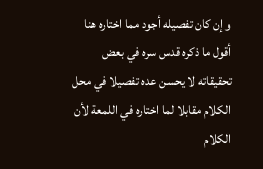و إن كان تفصيله أجود مما اختاره هنا أقول ما ذكره قدس سره في بعض تحقيقاته لا يحسن عده تفصيلا في محل الكلام مقابلا لما اختاره في اللمعة لأن الكلام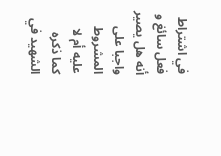في اشتراط فعل سائغ و أنه هل يصير واجبا على المشروط عليه أم لا كما ذكره الشهيد في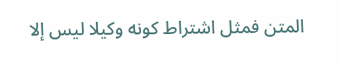المتن فمثل اشتراط كونه وكيلا ليس إلا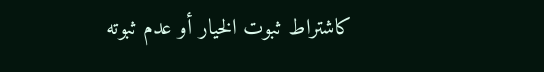كاشتراط ثبوت الخيار أو عدم ثبوته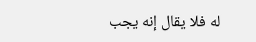له فلا يقال إنه يجب